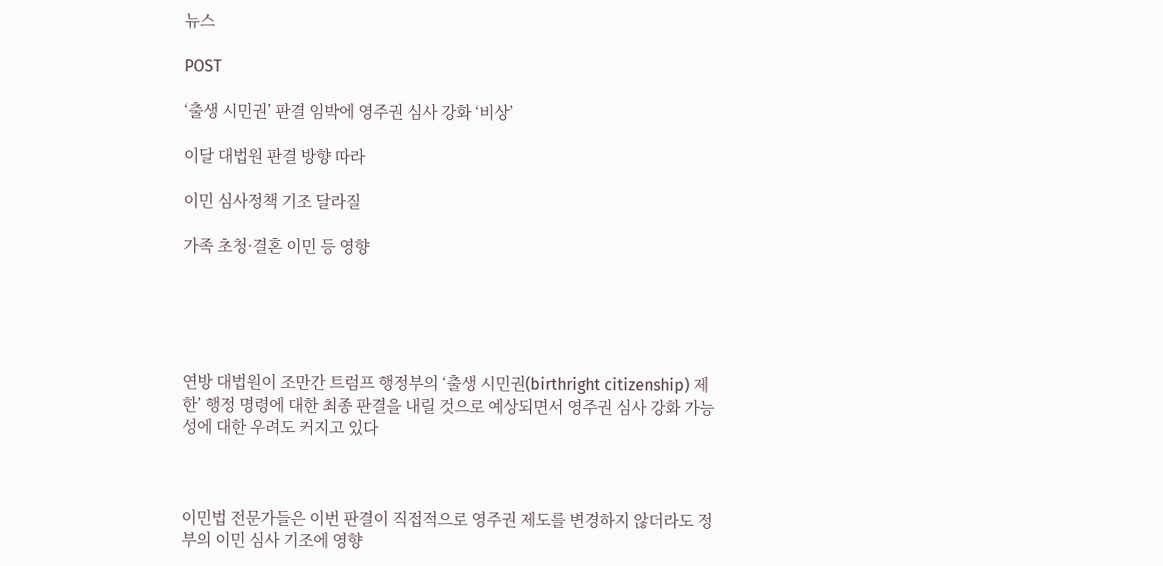뉴스

POST

‘출생 시민권’ 판결 임박에 영주권 심사 강화 ‘비상’

이달 대법원 판결 방향 따라

이민 심사정책 기조 달라질

가족 초청·결혼 이민 등 영향





연방 대법원이 조만간 트럼프 행정부의 ‘출생 시민권(birthright citizenship) 제한’ 행정 명령에 대한 최종 판결을 내릴 것으로 예상되면서 영주권 심사 강화 가능성에 대한 우려도 커지고 있다



이민법 전문가들은 이번 판결이 직접적으로 영주권 제도를 변경하지 않더라도 정부의 이민 심사 기조에 영향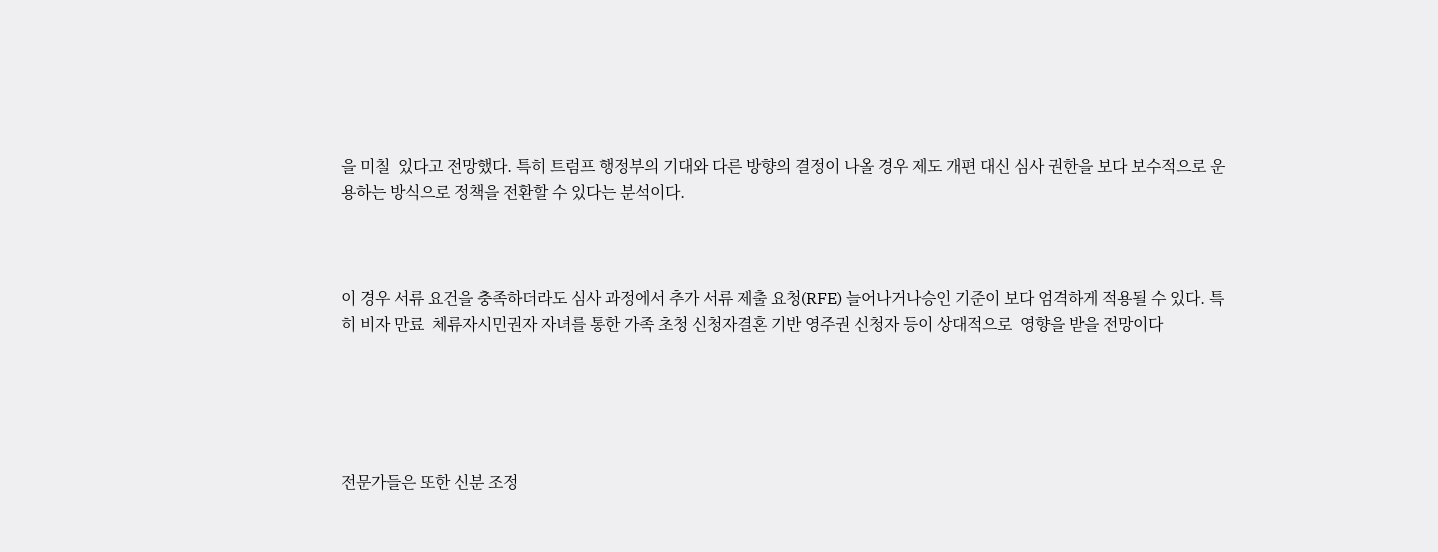을 미칠  있다고 전망했다. 특히 트럼프 행정부의 기대와 다른 방향의 결정이 나올 경우 제도 개편 대신 심사 권한을 보다 보수적으로 운용하는 방식으로 정책을 전환할 수 있다는 분석이다.



이 경우 서류 요건을 충족하더라도 심사 과정에서 추가 서류 제출 요청(RFE) 늘어나거나승인 기준이 보다 엄격하게 적용될 수 있다. 특히 비자 만료  체류자시민권자 자녀를 통한 가족 초청 신청자결혼 기반 영주권 신청자 등이 상대적으로  영향을 받을 전망이다





전문가들은 또한 신분 조정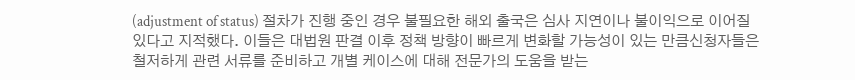(adjustment of status) 절차가 진행 중인 경우 불필요한 해외 출국은 심사 지연이나 불이익으로 이어질  있다고 지적했다. 이들은 대법원 판결 이후 정책 방향이 빠르게 변화할 가능성이 있는 만큼신청자들은 철저하게 관련 서류를 준비하고 개별 케이스에 대해 전문가의 도움을 받는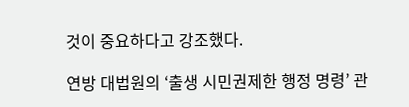것이 중요하다고 강조했다.

연방 대법원의 ‘출생 시민권제한 행정 명령’ 관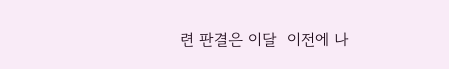련 판결은 이달  이전에 나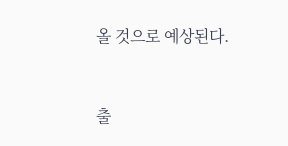올 것으로 예상된다.



출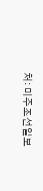처: 미주조선일보